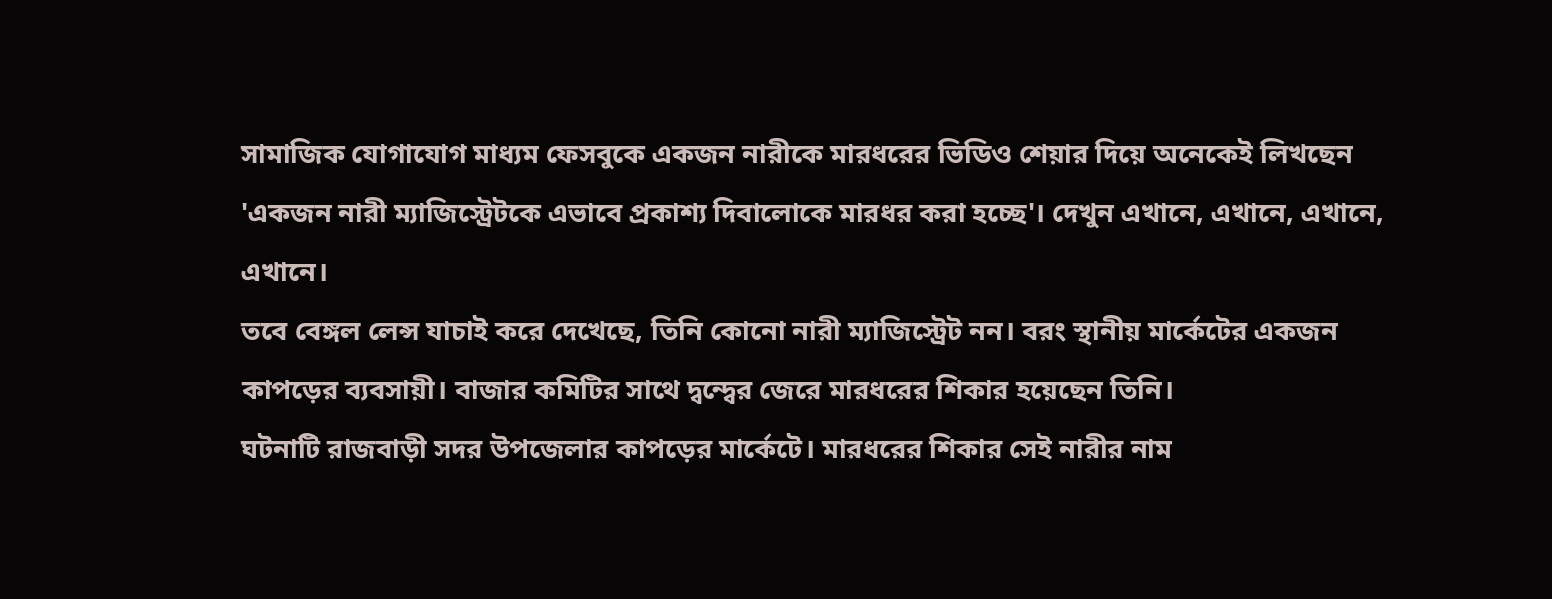সামাজিক যোগাযোগ মাধ্যম ফেসবুকে একজন নারীকে মারধরের ভিডিও শেয়ার দিয়ে অনেকেই লিখছেন 'একজন নারী ম্যাজিস্ট্রেটকে এভাবে প্রকাশ্য দিবালোকে মারধর করা হচ্ছে'। দেখুন এখানে, এখানে, এখানে, এখানে।
তবে বেঙ্গল লেন্স যাচাই করে দেখেছে, তিনি কোনো নারী ম্যাজিস্ট্রেট নন। বরং স্থানীয় মার্কেটের একজন কাপড়ের ব্যবসায়ী। বাজার কমিটির সাথে দ্বন্দ্বের জেরে মারধরের শিকার হয়েছেন তিনি।
ঘটনাটি রাজবাড়ী সদর উপজেলার কাপড়ের মার্কেটে। মারধরের শিকার সেই নারীর নাম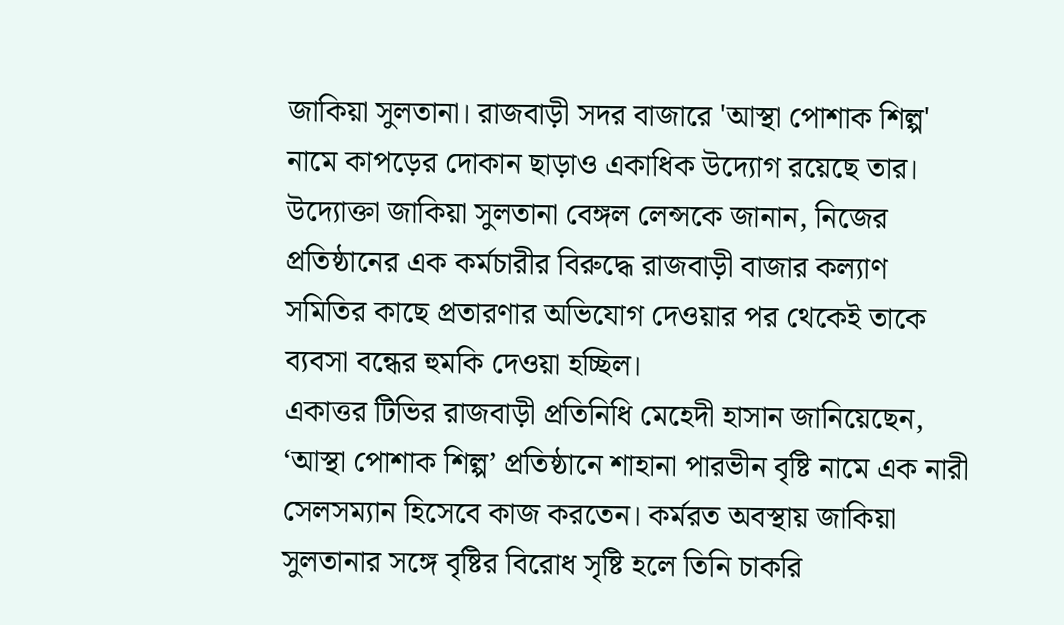জাকিয়া সুলতানা। রাজবাড়ী সদর বাজারে 'আস্থা পোশাক শিল্প' নামে কাপড়ের দোকান ছাড়াও একাধিক উদ্যোগ রয়েছে তার।
উদ্যোক্তা জাকিয়া সুলতানা বেঙ্গল লেন্সকে জানান, নিজের প্রতিষ্ঠানের এক কর্মচারীর বিরুদ্ধে রাজবাড়ী বাজার কল্যাণ সমিতির কাছে প্রতারণার অভিযোগ দেওয়ার পর থেকেই তাকে ব্যবসা বন্ধের হুমকি দেওয়া হচ্ছিল।
একাত্তর টিভির রাজবাড়ী প্রতিনিধি মেহেদী হাসান জানিয়েছেন, ‘আস্থা পোশাক শিল্প’ প্রতিষ্ঠানে শাহানা পারভীন বৃষ্টি নামে এক নারী সেলসম্যান হিসেবে কাজ করতেন। কর্মরত অবস্থায় জাকিয়া সুলতানার সঙ্গে বৃষ্টির বিরোধ সৃষ্টি হলে তিনি চাকরি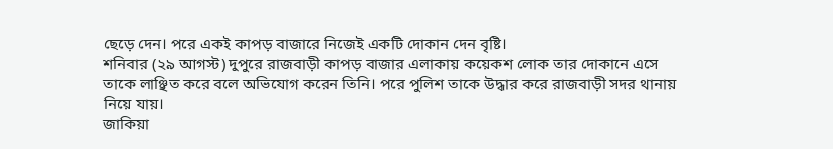ছেড়ে দেন। পরে একই কাপড় বাজারে নিজেই একটি দোকান দেন বৃষ্টি।
শনিবার (২৯ আগস্ট) দুপুরে রাজবাড়ী কাপড় বাজার এলাকায় কয়েকশ লোক তার দোকানে এসে তাকে লাঞ্ছিত করে বলে অভিযোগ করেন তিনি। পরে পুলিশ তাকে উদ্ধার করে রাজবাড়ী সদর থানায় নিয়ে যায়।
জাকিয়া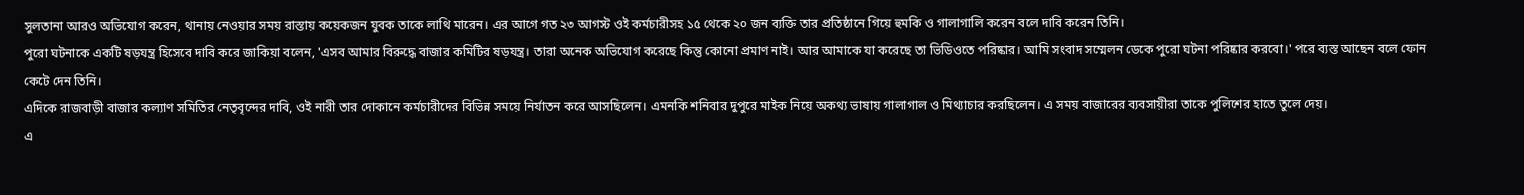সুলতানা আরও অভিযোগ করেন, থানায় নেওয়ার সময় রাস্তায় কয়েকজন যুবক তাকে লাথি মারেন। এর আগে গত ২৩ আগস্ট ওই কর্মচারীসহ ১৫ থেকে ২০ জন ব্যক্তি তার প্রতিষ্ঠানে গিয়ে হুমকি ও গালাগালি করেন বলে দাবি করেন তিনি।
পুরো ঘটনাকে একটি ষড়যন্ত্র হিসেবে দাবি করে জাকিয়া বলেন, 'এসব আমার বিরুদ্ধে বাজার কমিটির ষড়যন্ত্র। তারা অনেক অভিযোগ করেছে কিন্তু কোনো প্রমাণ নাই। আর আমাকে যা করেছে তা ভিডিওতে পরিষ্কার। আমি সংবাদ সম্মেলন ডেকে পুরো ঘটনা পরিষ্কার করবো।' পরে ব্যস্ত আছেন বলে ফোন কেটে দেন তিনি।
এদিকে রাজবাড়ী বাজার কল্যাণ সমিতির নেতৃবৃন্দের দাবি, ওই নারী তার দোকানে কর্মচারীদের বিভিন্ন সময়ে নির্যাতন করে আসছিলেন। এমনকি শনিবার দুপুরে মাইক নিয়ে অকথ্য ভাষায় গালাগাল ও মিথ্যাচার করছিলেন। এ সময় বাজারের ব্যবসায়ীরা তাকে পুলিশের হাতে তুলে দেয়।
এ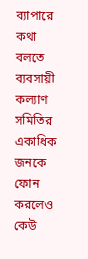ব্যাপারে কথা বলতে ব্যবসায়ী কল্যাণ সমিতির একাধিক জনকে ফোন করলেও কেউ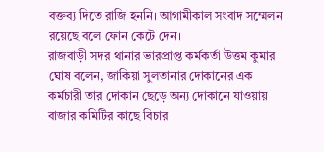বক্তব্য দিতে রাজি হননি। আগামীকাল সংবাদ সম্মেলন রয়েছে বলে ফোন কেটে দেন।
রাজবাড়ী সদর থানার ভারপ্রাপ্ত কর্মকর্তা উত্তম কুমার ঘোষ বলেন, জাকিয়া সুলতানার দোকানের এক কর্মচারী তার দোকান ছেড়ে অন্য দোকানে যাওয়ায় বাজার কমিটির কাছে বিচার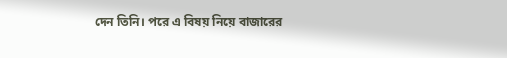দেন তিনি। পরে এ বিষয় নিয়ে বাজারের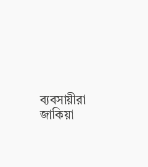ব্যবসায়ীরা জাকিয়া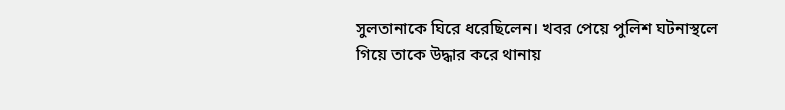সুলতানাকে ঘিরে ধরেছিলেন। খবর পেয়ে পুলিশ ঘটনাস্থলে গিয়ে তাকে উদ্ধার করে থানায়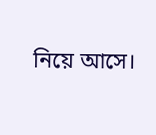নিয়ে আসে।